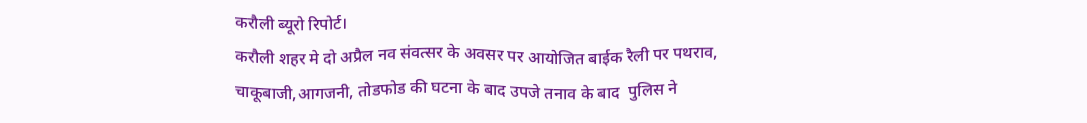करौली ब्यूरो रिपोर्ट।
करौली शहर मे दो अप्रैल नव संवत्सर के अवसर पर आयोजित बाईक रैली पर पथराव, चाकूबाजी,आगजनी, तोडफोड की घटना के बाद उपजे तनाव के बाद  पुलिस ने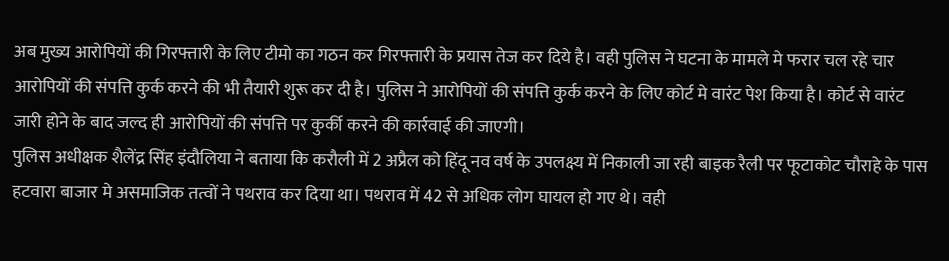अब मुख्य आरोपियों की गिरफ्तारी के लिए टीमो का गठन कर गिरफ्तारी के प्रयास तेज कर दिये है। वही पुलिस ने घटना के मामले मे फरार चल रहे चार आरोपियों की संपत्ति कुर्क करने की भी तैयारी शुरू कर दी है। पुलिस ने आरोपियों की संपत्ति कुर्क करने के लिए कोर्ट मे वारंट पेश किया है। कोर्ट से वारंट जारी होने के बाद जल्द ही आरोपियों की संपत्ति पर कुर्की करने की कार्रवाई की जाएगी।
पुलिस अधीक्षक शैलेंद्र सिंह इंदौलिया ने बताया कि करौली में 2 अप्रैल को हिंदू नव वर्ष के उपलक्ष्य में निकाली जा रही बाइक रैली पर फूटाकोट चौराहे के पास हटवारा बाजार मे असमाजिक तत्वों ने पथराव कर दिया था। पथराव में 42 से अधिक लोग घायल हो गए थे। वही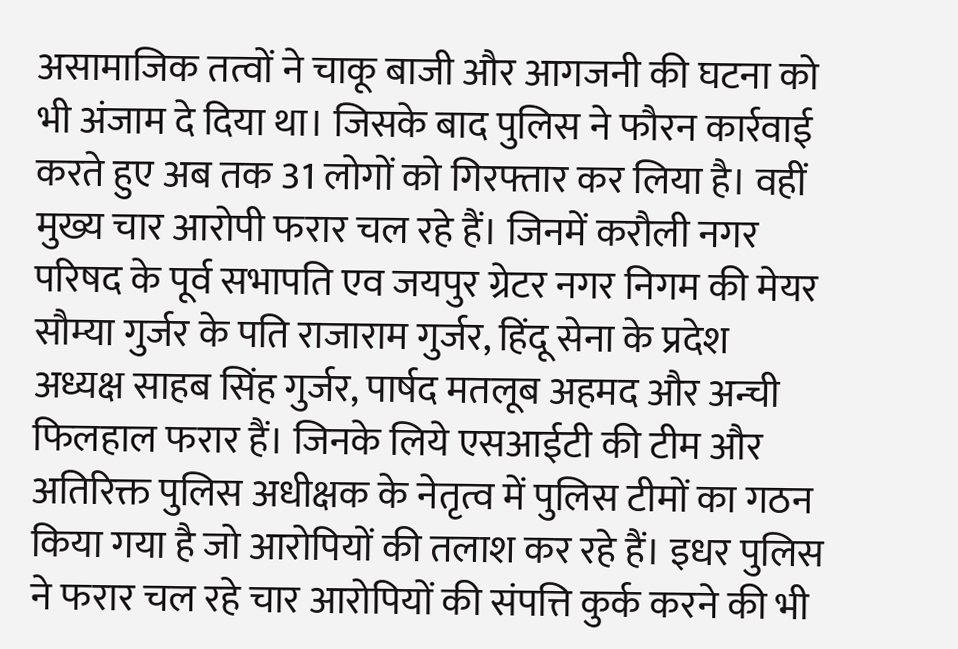असामाजिक तत्वों ने चाकू बाजी और आगजनी की घटना को भी अंजाम दे दिया था। जिसके बाद पुलिस ने फौरन कार्रवाई करते हुए अब तक 31 लोगों को गिरफ्तार कर लिया है। वहीं मुख्य चार आरोपी फरार चल रहे हैं। जिनमें करौली नगर परिषद के पूर्व सभापति एव जयपुर ग्रेटर नगर निगम की मेयर सौम्या गुर्जर के पति राजाराम गुर्जर, हिंदू सेना के प्रदेश अध्यक्ष साहब सिंह गुर्जर, पार्षद मतलूब अहमद और अन्ची फिलहाल फरार हैं। जिनके लिये एसआईटी की टीम और अतिरिक्त पुलिस अधीक्षक के नेतृत्व में पुलिस टीमों का गठन किया गया है जो आरोपियों की तलाश कर रहे हैं। इधर पुलिस ने फरार चल रहे चार आरोपियों की संपत्ति कुर्क करने की भी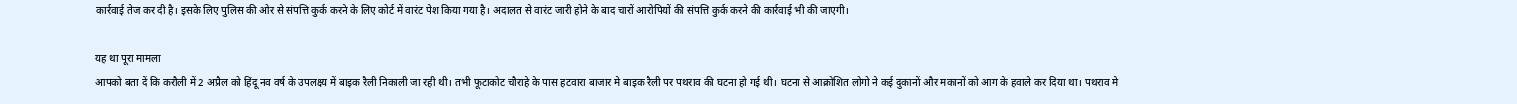कार्रवाई तेज कर दी है। इसके लिए पुलिस की ओर से संपत्ति कुर्क करने के लिए कोर्ट में वारंट पेश किया गया है। अदालत से वारंट जारी होने के बाद चारों आरोपियों की संपत्ति कुर्क करने की कार्रवाई भी की जाएगी।

यह था पूरा मामला
आपको बता दें कि करौली में 2 अप्रैल को हिंदू नव वर्ष के उपलक्ष्य में बाइक रैली निकाली जा रही थी। तभी फूटाकोट चौराहे के पास हटवारा बाजार मे बाइक रैली पर पथराव की घटना हो गई थी। घटना से आक्रोशित लोगो ने कई दुकानों और मकानों को आग के हवाले कर दिया था। पथराव मे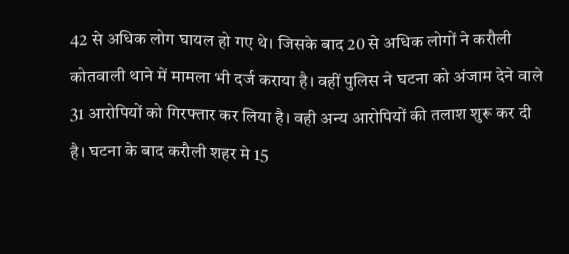42 से अधिक लोग घायल हो गए थे। जिसके बाद 20 से अधिक लोगों ने करौली कोतवाली थाने में मामला भी दर्ज कराया है। वहीं पुलिस ने घटना को अंजाम देने वाले 31 आरोपियों को गिरफ्तार कर लिया है। वही अन्य आरोपियों की तलाश शुरू कर दी है। घटना के बाद करौली शहर मे 15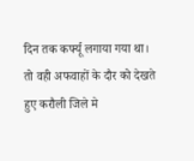दिन तक कर्फ्यू लगाया गया था। तो वही अफवाहों के दौर को देखते हुए करौली जिले मे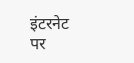इंटरनेट पर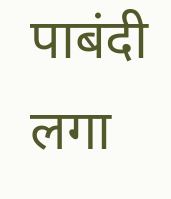पाबंदी लगा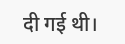दी गई थी।